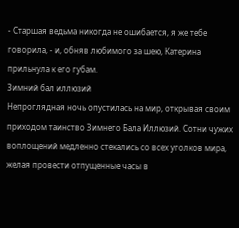- Старшая ведьма никогда не ошибается, я же тебе говорила, - и, обняв любимого за шею, Катерина прильнула к его губам.
Зимний бал иллюзий
Непроглядная ночь опустилась на мир, открывая своим приходом таинство Зимнего Бала Иллюзий. Сотни чужих воплощений медленно стекались со всех уголков мира, желая провести отпущенные часы в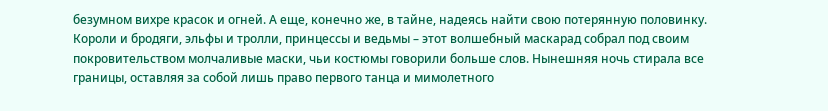безумном вихре красок и огней. А еще, конечно же, в тайне, надеясь найти свою потерянную половинку.
Короли и бродяги, эльфы и тролли, принцессы и ведьмы – этот волшебный маскарад собрал под своим покровительством молчаливые маски, чьи костюмы говорили больше слов. Нынешняя ночь стирала все границы, оставляя за собой лишь право первого танца и мимолетного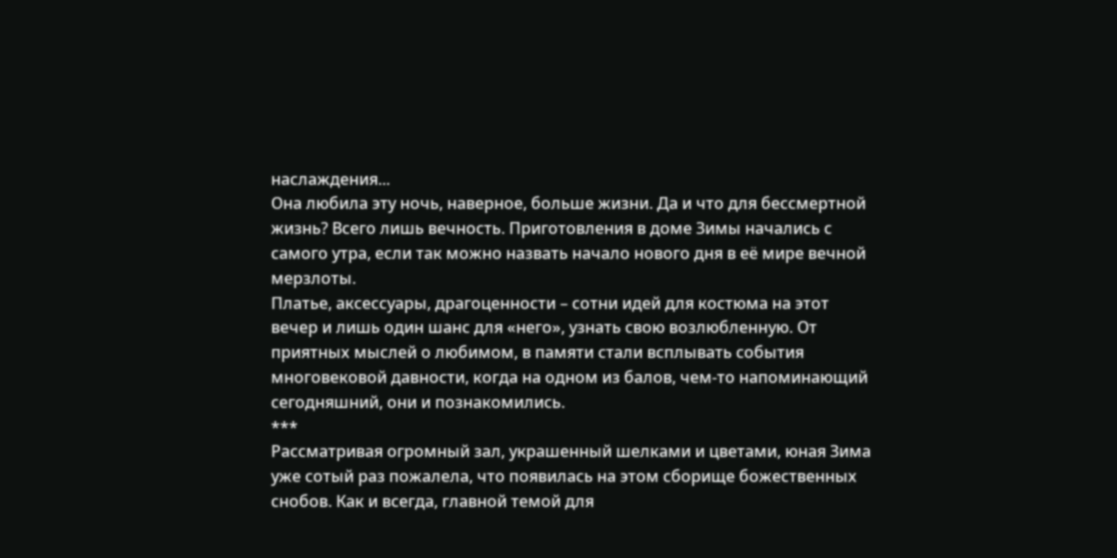наслаждения...
Она любила эту ночь, наверное, больше жизни. Да и что для бессмертной жизнь? Всего лишь вечность. Приготовления в доме Зимы начались с самого утра, если так можно назвать начало нового дня в её мире вечной мерзлоты.
Платье, аксессуары, драгоценности – сотни идей для костюма на этот вечер и лишь один шанс для «него», узнать свою возлюбленную. От приятных мыслей о любимом, в памяти стали всплывать события многовековой давности, когда на одном из балов, чем-то напоминающий сегодняшний, они и познакомились.
***
Рассматривая огромный зал, украшенный шелками и цветами, юная Зима уже сотый раз пожалела, что появилась на этом сборище божественных снобов. Как и всегда, главной темой для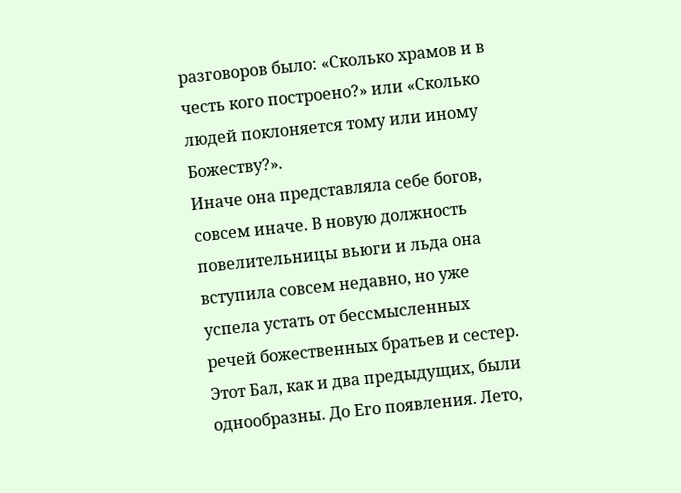разговоров было: «Сколько храмов и в честь кого построено?» или «Сколько людей поклоняется тому или иному Божеству?».
Иначе она представляла себе богов, совсем иначе. В новую должность повелительницы вьюги и льда она вступила совсем недавно, но уже успела устать от бессмысленных речей божественных братьев и сестер.
Этот Бал, как и два предыдущих, были однообразны. До Его появления. Лето,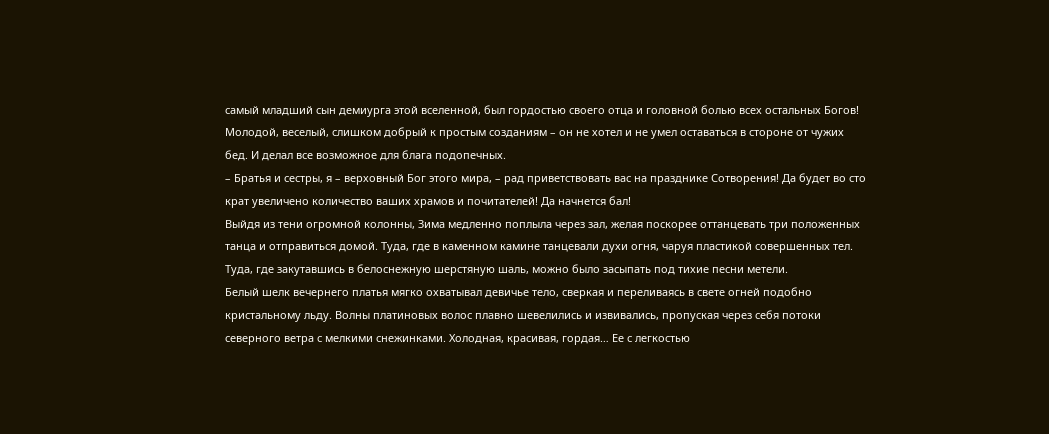самый младший сын демиурга этой вселенной, был гордостью своего отца и головной болью всех остальных Богов! Молодой, веселый, слишком добрый к простым созданиям – он не хотел и не умел оставаться в стороне от чужих бед. И делал все возможное для блага подопечных.
– Братья и сестры, я – верховный Бог этого мира, – рад приветствовать вас на празднике Сотворения! Да будет во сто крат увеличено количество ваших храмов и почитателей! Да начнется бал!
Выйдя из тени огромной колонны, Зима медленно поплыла через зал, желая поскорее оттанцевать три положенных танца и отправиться домой. Туда, где в каменном камине танцевали духи огня, чаруя пластикой совершенных тел. Туда, где закутавшись в белоснежную шерстяную шаль, можно было засыпать под тихие песни метели.
Белый шелк вечернего платья мягко охватывал девичье тело, сверкая и переливаясь в свете огней подобно кристальному льду. Волны платиновых волос плавно шевелились и извивались, пропуская через себя потоки северного ветра с мелкими снежинками. Холодная, красивая, гордая… Ее с легкостью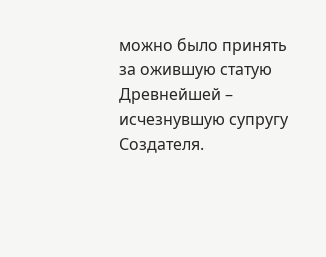можно было принять за ожившую статую Древнейшей – исчезнувшую супругу Создателя.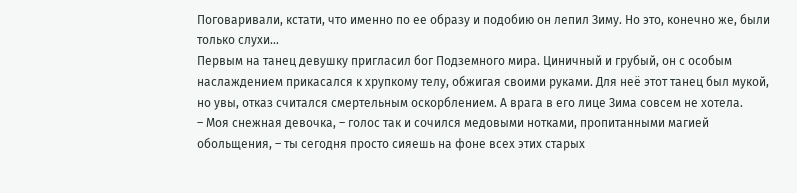Поговаривали, кстати, что именно по ее образу и подобию он лепил Зиму. Но это, конечно же, были только слухи…
Первым на танец девушку пригласил бог Подземного мира. Циничный и грубый, он с особым наслаждением прикасался к хрупкому телу, обжигая своими руками. Для неё этот танец был мукой, но увы, отказ считался смертельным оскорблением. А врага в его лице Зима совсем не хотела.
– Моя снежная девочка, – голос так и сочился медовыми нотками, пропитанными магией обольщения, – ты сегодня просто сияешь на фоне всех этих старых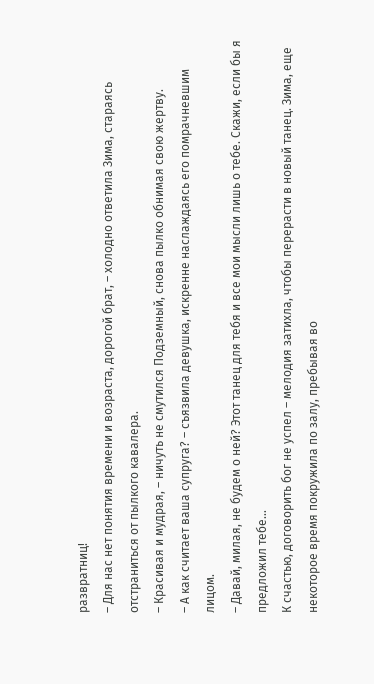развратниц!
– Для нас нет понятия времени и возраста, дорогой брат, – холодно ответила Зима, стараясь отстраниться от пылкого кавалера.
– Красивая и мудрая, – ничуть не смутился Подземный, снова пылко обнимая свою жертву.
– А как считает ваша супруга? – съязвила девушка, искренне наслаждаясь его помрачневшим лицом.
– Давай, милая, не будем о ней? Этот танец для тебя и все мои мысли лишь о тебе. Скажи, если бы я предложил тебе…
К счастью, договорить бог не успел – мелодия затихла, чтобы перерасти в новый танец. Зима, еще некоторое время покружила по залу, пребывая во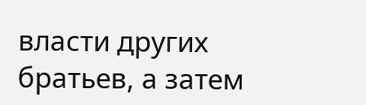власти других братьев, а затем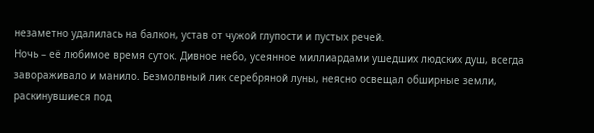незаметно удалилась на балкон, устав от чужой глупости и пустых речей.
Ночь – её любимое время суток. Дивное небо, усеянное миллиардами ушедших людских душ, всегда завораживало и манило. Безмолвный лик серебряной луны, неясно освещал обширные земли, раскинувшиеся под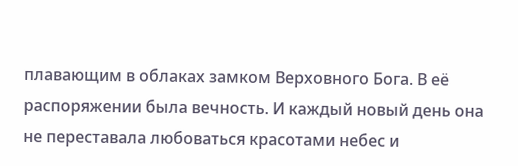плавающим в облаках замком Верховного Бога. В её распоряжении была вечность. И каждый новый день она не переставала любоваться красотами небес и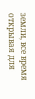земли, все время открывая для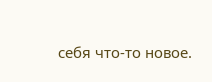себя что-то новое.